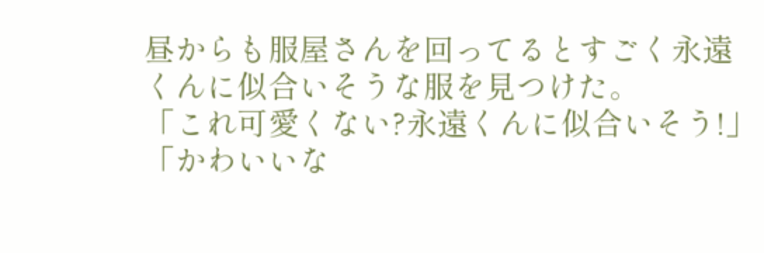昼からも服屋さんを回ってるとすごく永遠
くんに似合いそうな服を見つけた。
「これ可愛くない?永遠くんに似合いそう!」
「かわいいな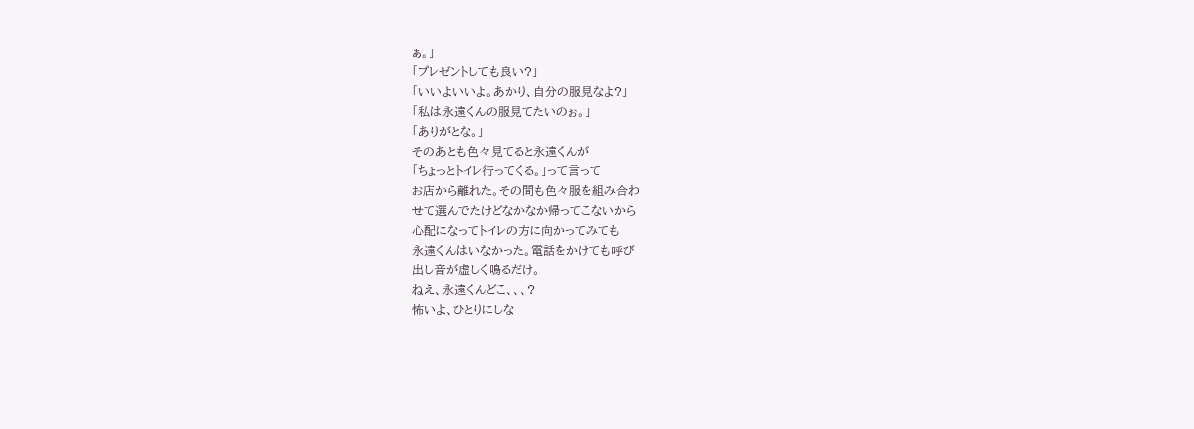ぁ。」
「プレゼントしても良い?」
「いいよいいよ。あかり、自分の服見なよ?」
「私は永遠くんの服見てたいのぉ。」
「ありがとな。」
そのあとも色々見てると永遠くんが
「ちょっとトイレ行ってくる。」って言って
お店から離れた。その間も色々服を組み合わ
せて選んでたけどなかなか帰ってこないから
心配になってトイレの方に向かってみても
永遠くんはいなかった。電話をかけても呼び
出し音が虚しく鳴るだけ。
ねえ、永遠くんどこ、、、?
怖いよ、ひとりにしな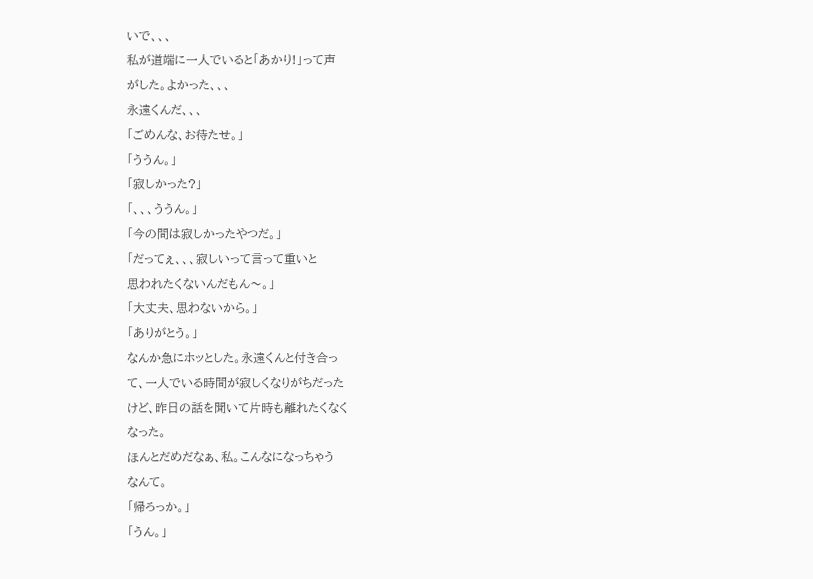いで、、、
私が道端に一人でいると「あかり!」って声
がした。よかった、、、
永遠くんだ、、、
「ごめんな、お待たせ。」
「ううん。」
「寂しかった?」
「、、、ううん。」
「今の間は寂しかったやつだ。」
「だってぇ、、、寂しいって言って重いと
思われたくないんだもん〜。」
「大丈夫、思わないから。」
「ありがとう。」
なんか急にホッとした。永遠くんと付き合っ
て、一人でいる時間が寂しくなりがちだった
けど、昨日の話を聞いて片時も離れたくなく
なった。
ほんとだめだなぁ、私。こんなになっちゃう
なんて。
「帰ろっか。」
「うん。」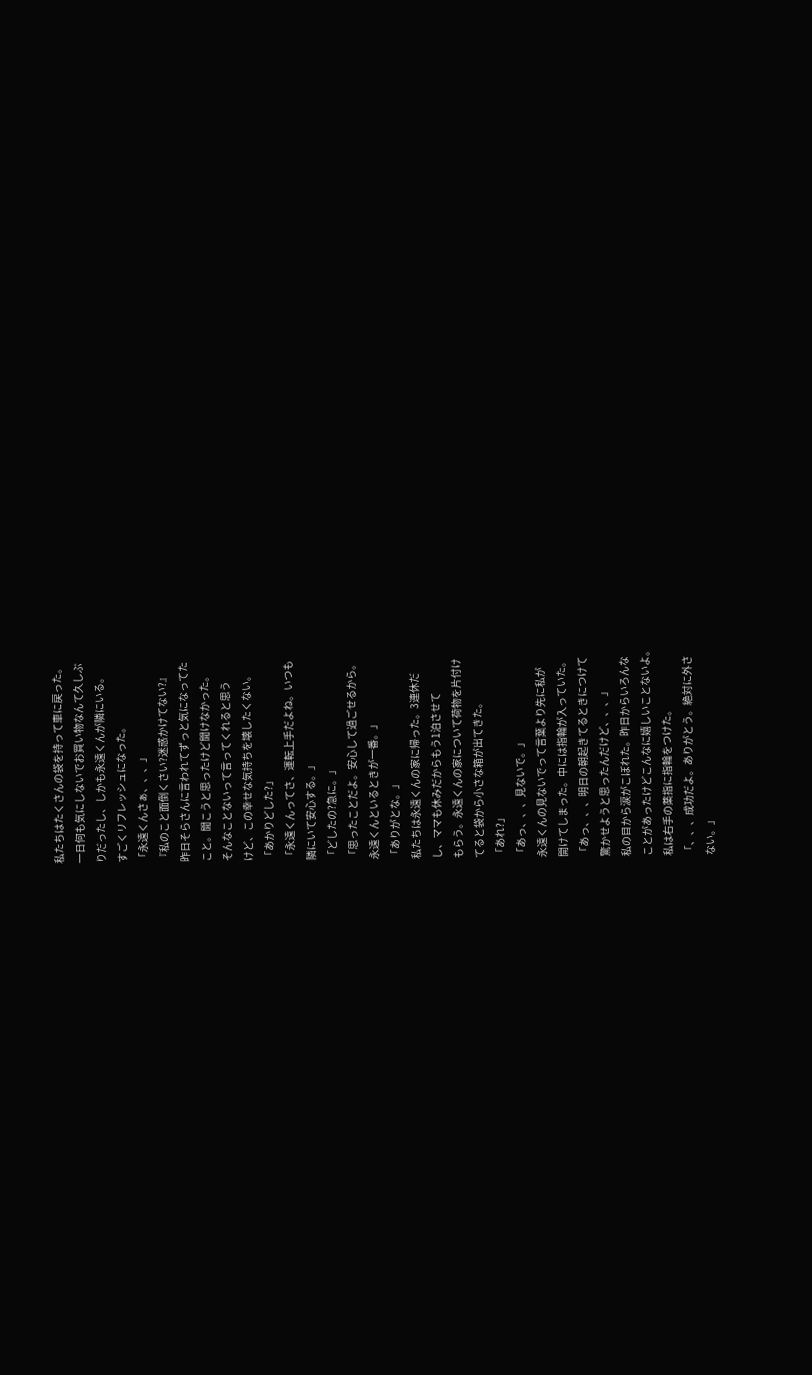私たちはたくさんの袋を持って車に戻った。
一日何も気にしないでお買い物なんて久しぶ
りだったし、しかも永遠くんが隣にいる。
すごくリフレッシュになった。
「永遠くんさぁ、、、」
『私のこと面倒くさい?迷惑かけてない?』
昨日そらさんに言われてずっと気になってた
こと。聞こうと思ったけど聞けなかった。
そんなことないって言ってくれると思う
けど、この幸せな気持ちを壊したくない。
「あかりどした?」
「永遠くんってさ、運転上手だよね。いつも
隣にいて安心する。」
「どしたの?急に。」
「思ったことだよ。安心して過ごせるから。
永遠くんといるときが一番。」
「ありがとな。」
私たちは永遠くんの家に帰った。3連休だ
し、ママも休みだからもう1泊させて
もらう。永遠くんの家について荷物を片付け
てると袋から小さな箱が出てきた。
「あれ?」
「あっ、、、見ないで。」
永遠くんの見ないでって言葉より先に私が
開けてしまった。中には指輪が入っていた。
「あっ、、、明日の朝起きてるときにつけて
驚かせようと思ったんだけど、、、」
私の目から涙がこぼれた。昨日からいろんな
ことがあったけどこんなに嬉しいことないよ。
私は右手の薬指に指輪をつけた。
「、、、成功だよ。ありがとう。絶対に外さ
ない。」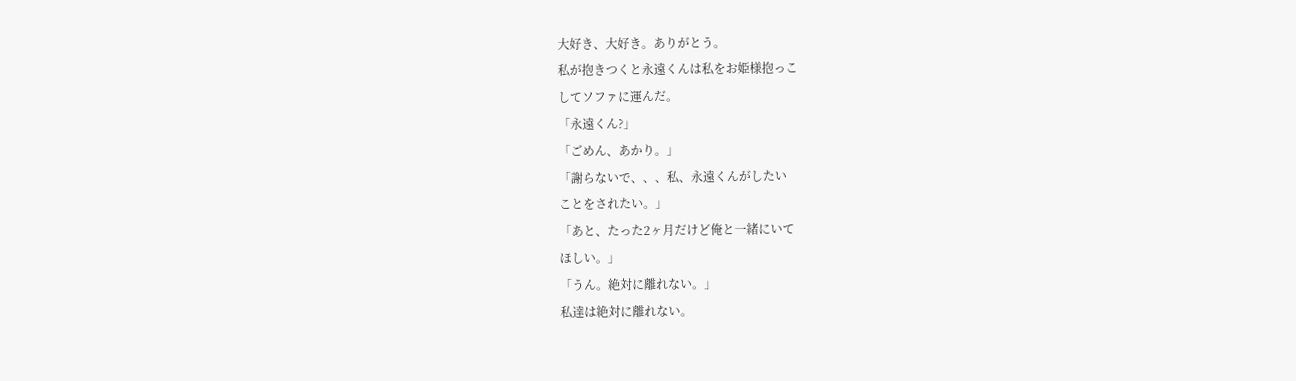大好き、大好き。ありがとう。
私が抱きつくと永遠くんは私をお姫様抱っこ
してソファに運んだ。
「永遠くん?」
「ごめん、あかり。」
「謝らないで、、、私、永遠くんがしたい
ことをされたい。」
「あと、たった2ヶ月だけど俺と一緒にいて
ほしい。」
「うん。絶対に離れない。」
私達は絶対に離れない。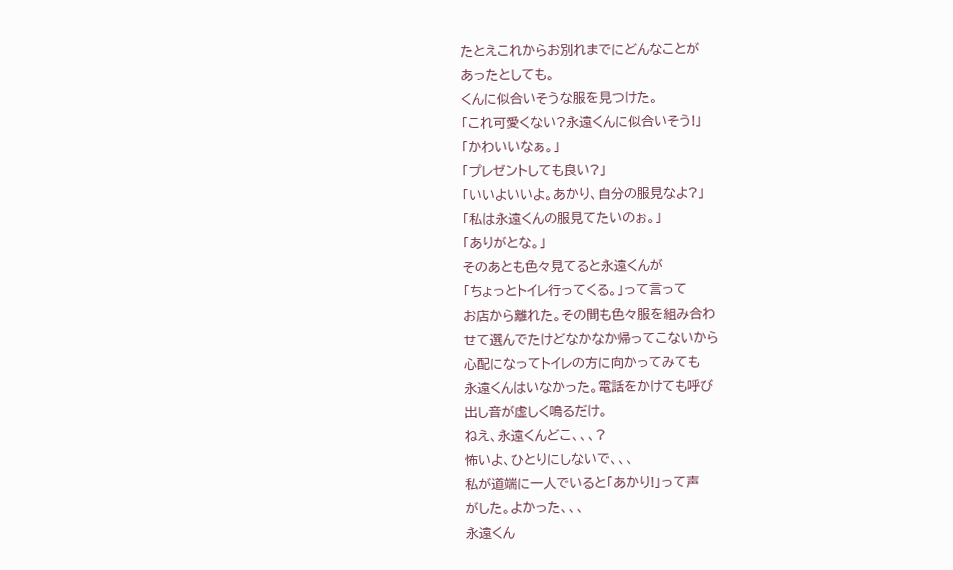たとえこれからお別れまでにどんなことが
あったとしても。
くんに似合いそうな服を見つけた。
「これ可愛くない?永遠くんに似合いそう!」
「かわいいなぁ。」
「プレゼントしても良い?」
「いいよいいよ。あかり、自分の服見なよ?」
「私は永遠くんの服見てたいのぉ。」
「ありがとな。」
そのあとも色々見てると永遠くんが
「ちょっとトイレ行ってくる。」って言って
お店から離れた。その間も色々服を組み合わ
せて選んでたけどなかなか帰ってこないから
心配になってトイレの方に向かってみても
永遠くんはいなかった。電話をかけても呼び
出し音が虚しく鳴るだけ。
ねえ、永遠くんどこ、、、?
怖いよ、ひとりにしないで、、、
私が道端に一人でいると「あかり!」って声
がした。よかった、、、
永遠くん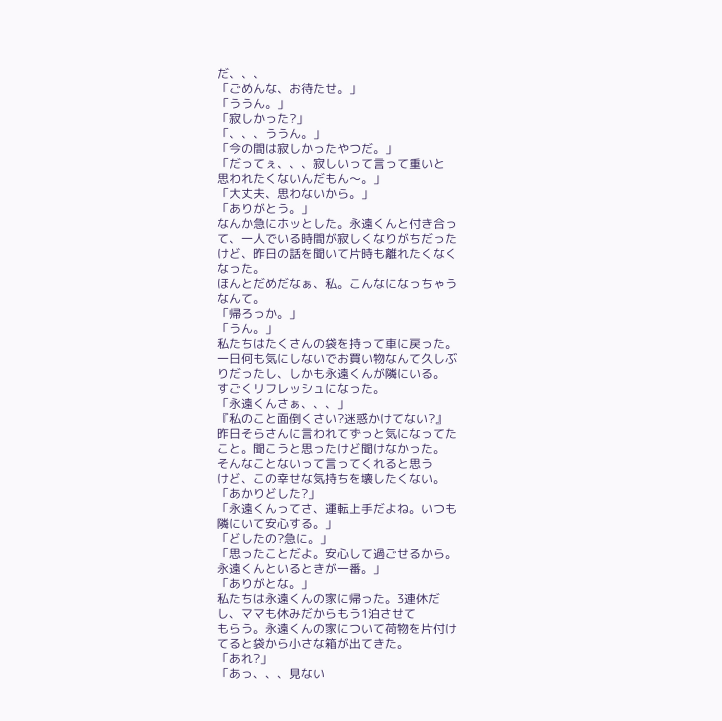だ、、、
「ごめんな、お待たせ。」
「ううん。」
「寂しかった?」
「、、、ううん。」
「今の間は寂しかったやつだ。」
「だってぇ、、、寂しいって言って重いと
思われたくないんだもん〜。」
「大丈夫、思わないから。」
「ありがとう。」
なんか急にホッとした。永遠くんと付き合っ
て、一人でいる時間が寂しくなりがちだった
けど、昨日の話を聞いて片時も離れたくなく
なった。
ほんとだめだなぁ、私。こんなになっちゃう
なんて。
「帰ろっか。」
「うん。」
私たちはたくさんの袋を持って車に戻った。
一日何も気にしないでお買い物なんて久しぶ
りだったし、しかも永遠くんが隣にいる。
すごくリフレッシュになった。
「永遠くんさぁ、、、」
『私のこと面倒くさい?迷惑かけてない?』
昨日そらさんに言われてずっと気になってた
こと。聞こうと思ったけど聞けなかった。
そんなことないって言ってくれると思う
けど、この幸せな気持ちを壊したくない。
「あかりどした?」
「永遠くんってさ、運転上手だよね。いつも
隣にいて安心する。」
「どしたの?急に。」
「思ったことだよ。安心して過ごせるから。
永遠くんといるときが一番。」
「ありがとな。」
私たちは永遠くんの家に帰った。3連休だ
し、ママも休みだからもう1泊させて
もらう。永遠くんの家について荷物を片付け
てると袋から小さな箱が出てきた。
「あれ?」
「あっ、、、見ない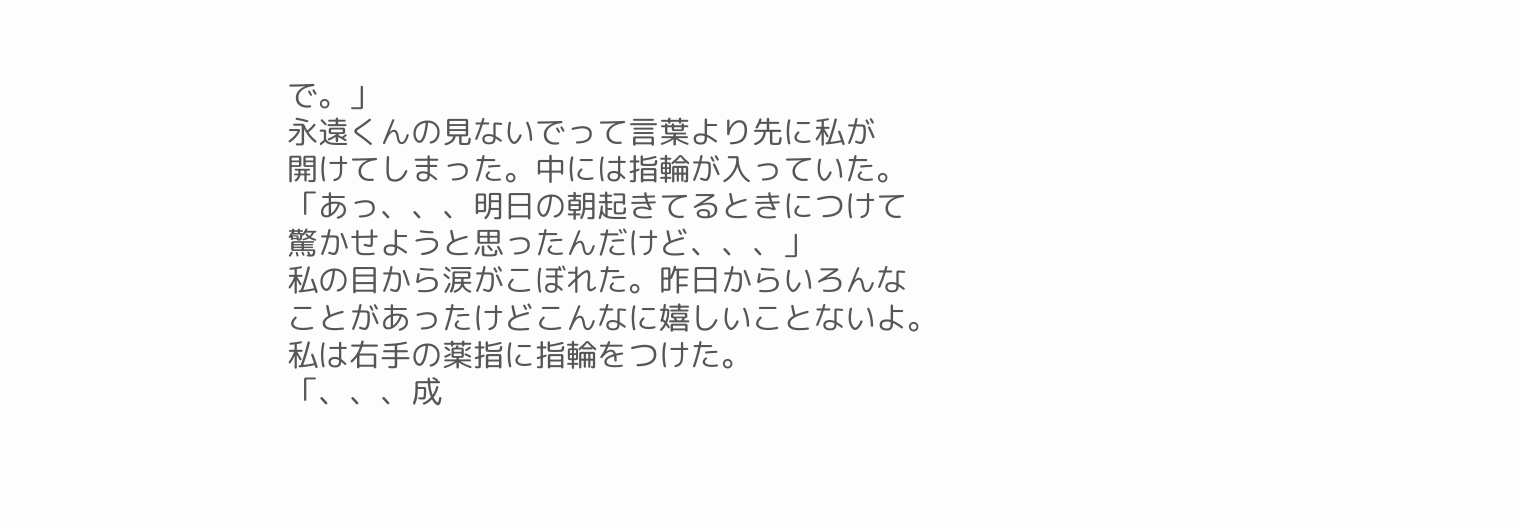で。」
永遠くんの見ないでって言葉より先に私が
開けてしまった。中には指輪が入っていた。
「あっ、、、明日の朝起きてるときにつけて
驚かせようと思ったんだけど、、、」
私の目から涙がこぼれた。昨日からいろんな
ことがあったけどこんなに嬉しいことないよ。
私は右手の薬指に指輪をつけた。
「、、、成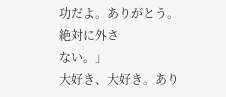功だよ。ありがとう。絶対に外さ
ない。」
大好き、大好き。あり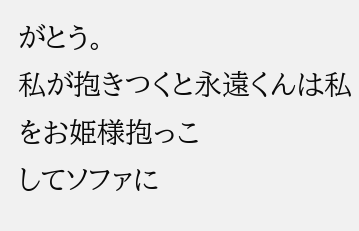がとう。
私が抱きつくと永遠くんは私をお姫様抱っこ
してソファに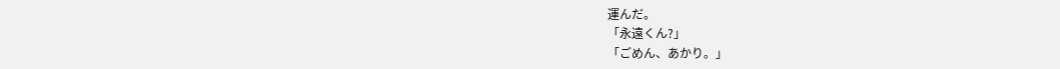運んだ。
「永遠くん?」
「ごめん、あかり。」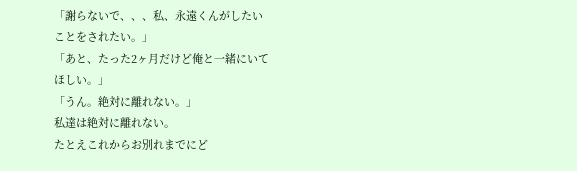「謝らないで、、、私、永遠くんがしたい
ことをされたい。」
「あと、たった2ヶ月だけど俺と一緒にいて
ほしい。」
「うん。絶対に離れない。」
私達は絶対に離れない。
たとえこれからお別れまでにど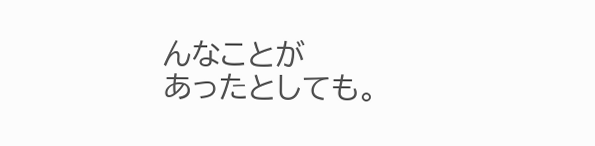んなことが
あったとしても。